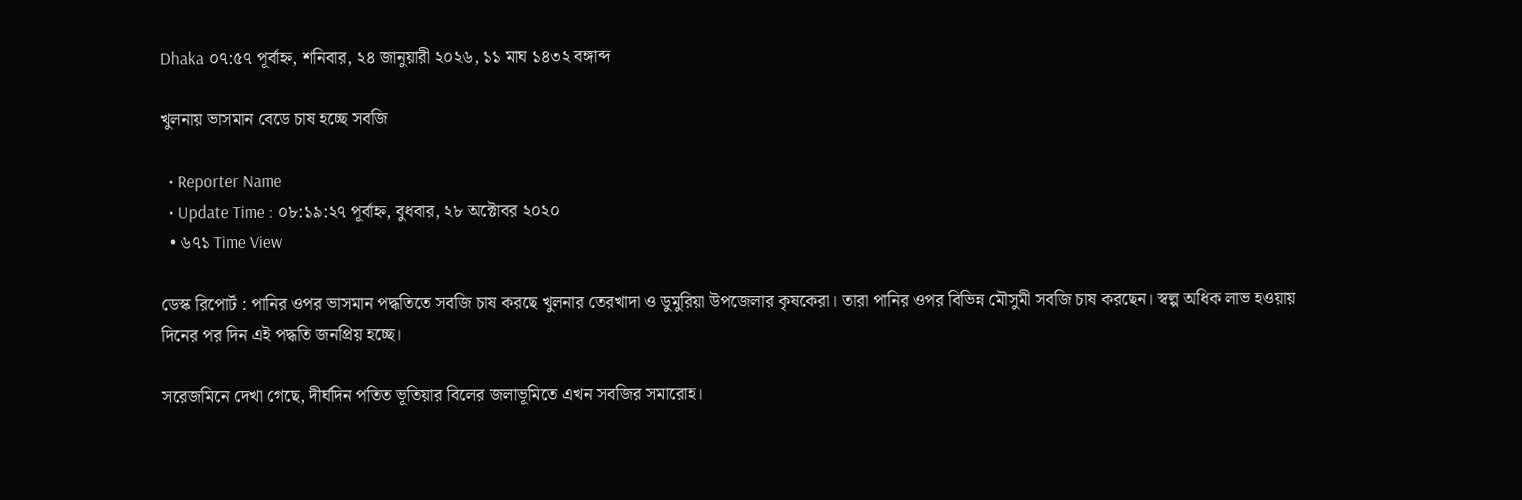Dhaka ০৭:৫৭ পূর্বাহ্ন, শনিবার, ২৪ জানুয়ারী ২০২৬, ১১ মাঘ ১৪৩২ বঙ্গাব্দ

খুলনায় ভাসমান বেডে চাষ হচ্ছে সবজি

  • Reporter Name
  • Update Time : ০৮:১৯:২৭ পূর্বাহ্ন, বুধবার, ২৮ অক্টোবর ২০২০
  • ৬৭১ Time View

ডেস্ক রিপোর্ট : পানির ওপর ভাসমান পদ্ধতিতে সবজি চাষ করছে খুলনার তেরখাদা ও ডুমুরিয়া উপজেলার কৃষকেরা। তারা পানির ওপর বিভিন্ন মৌসুমী সবজি চাষ করছেন। স্বল্প অধিক লাভ হওয়ায় দিনের পর দিন এই পদ্ধতি জনপ্রিয় হচ্ছে।

সরেজমিনে দেখা গেছে, দীর্ঘদিন পতিত ভূতিয়ার বিলের জলাভূমিতে এখন সবজির সমারোহ।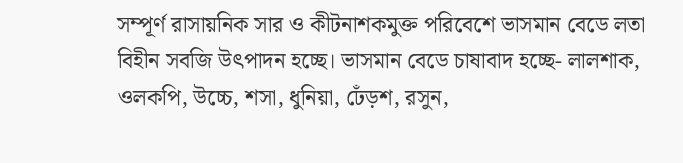সম্পূর্ণ রাসায়নিক সার ও কীটনাশকমুক্ত পরিবেশে ভাসমান বেডে লতা বিহীন সবজি উৎপাদন হচ্ছে। ভাসমান বেডে চাষাবাদ হচ্ছে- লালশাক, ওলকপি, উচ্চে, শসা, ধুনিয়া, ঢেঁড়শ, রসুন,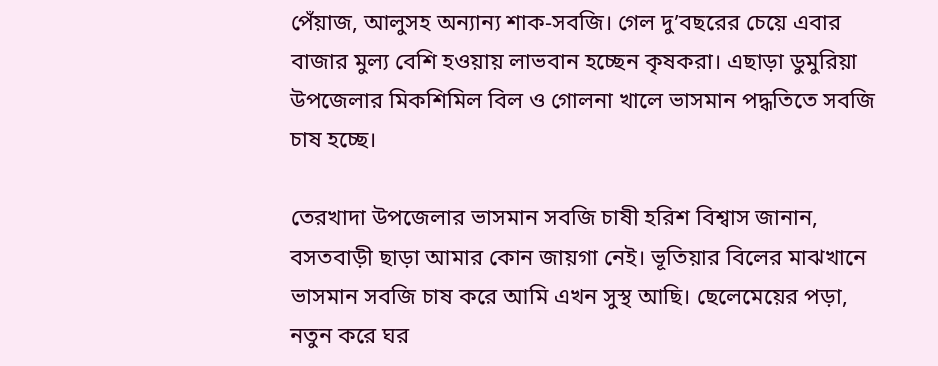পেঁয়াজ, আলুসহ অন্যান্য শাক-সবজি। গেল দু’বছরের চেয়ে এবার বাজার মুল্য বেশি হওয়ায় লাভবান হচ্ছেন কৃষকরা। এছাড়া ডুমুরিয়া উপজেলার মিকশিমিল বিল ও গোলনা খালে ভাসমান পদ্ধতিতে সবজি চাষ হচ্ছে।

তেরখাদা উপজেলার ভাসমান সবজি চাষী হরিশ বিশ্বাস জানান, বসতবাড়ী ছাড়া আমার কোন জায়গা নেই। ভূতিয়ার বিলের মাঝখানে ভাসমান সবজি চাষ করে আমি এখন সুস্থ আছি। ছেলেমেয়ের পড়া, নতুন করে ঘর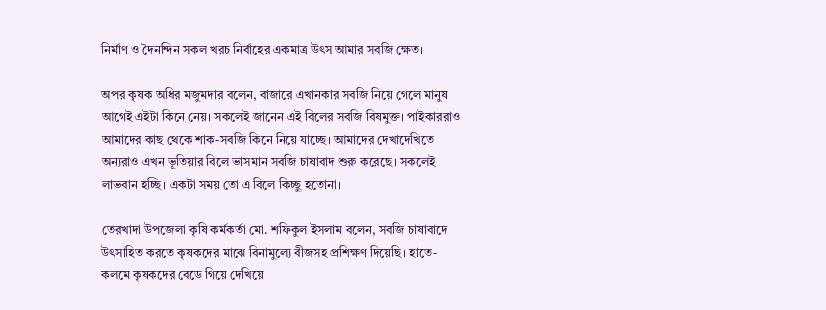নির্মাণ ও দৈনন্দিন সকল খরচ নির্বাহের একমাত্র উৎস আমার সবজি ক্ষেত।

অপর কৃষক অধির মজুমদার বলেন, বাজারে এখানকার সবজি নিয়ে গেলে মানুষ আগেই এইটা কিনে নেয়। সকলেই জানেন এই বিলের সবজি বিষমুক্ত। পাইকাররাও আমাদের কাছ থেকে শাক-সবজি কিনে নিয়ে যাচ্ছে। আমাদের দেখাদেখিতে অন্যরাও এখন ভূতিয়ার বিলে ভাসমান সবজি চাষাবাদ শুরু করেছে। সকলেই লাভবান হচ্ছি। একটা সময় তো এ বিলে কিচ্ছু হতোনা।

তেরখাদা উপজেলা কৃষি কর্মকর্তা মো. শফিকুল ইসলাম বলেন, সবজি চাষাবাদে উৎসাহিত করতে কৃষকদের মাঝে বিনামুল্যে বীজসহ প্রশিক্ষণ দিয়েছি। হাতে-কলমে কৃষকদের বেডে গিয়ে দেখিয়ে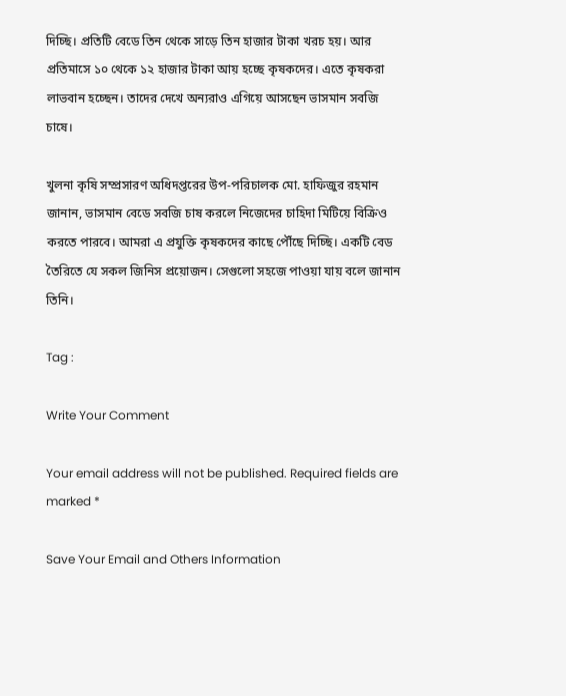দিচ্ছি। প্রতিটি বেডে তিন থেকে সাড়ে তিন হাজার টাকা খরচ হয়। আর প্রতিমাসে ১০ থেকে ১২ হাজার টাকা আয় হচ্ছে কৃষকদের। এতে কৃষকরা লাভবান হচ্ছেন। তাদের দেখে অন্যরাও এগিয়ে আসছেন ভাসমান সবজি চাষে।

খুলনা কৃষি সম্প্রসারণ অধিদপ্তরের উপ-পরিচালক মো. হাফিজুর রহমান জানান, ভাসমান বেডে সবজি চাষ করলে নিজেদের চাহিদা মিটিয়ে বিক্রিও করতে পারবে। আমরা এ প্রযুক্তি কৃষকদের কাছে পৌঁছে দিচ্ছি। একটি বেড তৈরিতে যে সকল জিনিস প্রয়োজন। সেগুলো সহজে পাওয়া যায় বলে জানান তিনি।

Tag :

Write Your Comment

Your email address will not be published. Required fields are marked *

Save Your Email and Others Information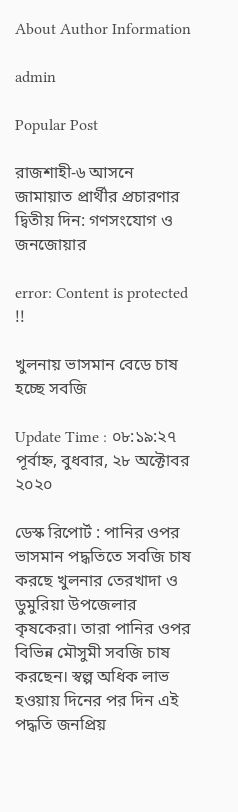About Author Information

admin

Popular Post

রাজশাহী-৬ আসনে জামায়াত প্রার্থীর প্রচারণার দ্বিতীয় দিন: গণসংযোগ ও জনজোয়ার

error: Content is protected !!

খুলনায় ভাসমান বেডে চাষ হচ্ছে সবজি

Update Time : ০৮:১৯:২৭ পূর্বাহ্ন, বুধবার, ২৮ অক্টোবর ২০২০

ডেস্ক রিপোর্ট : পানির ওপর ভাসমান পদ্ধতিতে সবজি চাষ করছে খুলনার তেরখাদা ও ডুমুরিয়া উপজেলার কৃষকেরা। তারা পানির ওপর বিভিন্ন মৌসুমী সবজি চাষ করছেন। স্বল্প অধিক লাভ হওয়ায় দিনের পর দিন এই পদ্ধতি জনপ্রিয়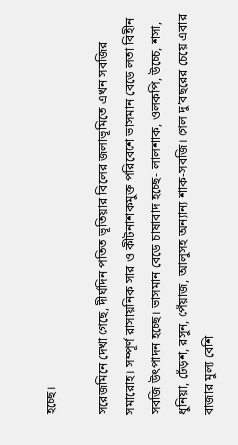হচ্ছে।

সরেজমিনে দেখা গেছে, দীর্ঘদিন পতিত ভূতিয়ার বিলের জলাভূমিতে এখন সবজির সমারোহ। সম্পূর্ণ রাসায়নিক সার ও কীটনাশকমুক্ত পরিবেশে ভাসমান বেডে লতা বিহীন সবজি উৎপাদন হচ্ছে। ভাসমান বেডে চাষাবাদ হচ্ছে- লালশাক, ওলকপি, উচ্চে, শসা, ধুনিয়া, ঢেঁড়শ, রসুন, পেঁয়াজ, আলুসহ অন্যান্য শাক-সবজি। গেল দু’বছরের চেয়ে এবার বাজার মুল্য বেশি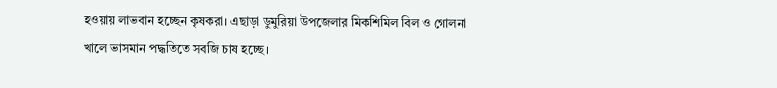হওয়ায় লাভবান হচ্ছেন কৃষকরা। এছাড়া ডুমুরিয়া উপজেলার মিকশিমিল বিল ও গোলনা খালে ভাসমান পদ্ধতিতে সবজি চাষ হচ্ছে।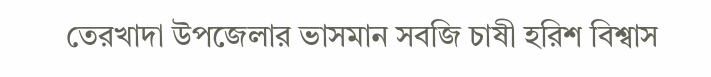তেরখাদা উপজেলার ভাসমান সবজি চাষী হরিশ বিশ্বাস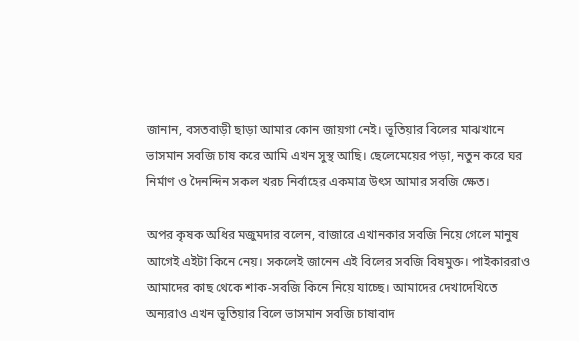জানান, বসতবাড়ী ছাড়া আমার কোন জায়গা নেই। ভূতিয়ার বিলের মাঝখানে ভাসমান সবজি চাষ করে আমি এখন সুস্থ আছি। ছেলেমেয়ের পড়া, নতুন করে ঘর নির্মাণ ও দৈনন্দিন সকল খরচ নির্বাহের একমাত্র উৎস আমার সবজি ক্ষেত।

অপর কৃষক অধির মজুমদার বলেন, বাজারে এখানকার সবজি নিয়ে গেলে মানুষ আগেই এইটা কিনে নেয়। সকলেই জানেন এই বিলের সবজি বিষমুক্ত। পাইকাররাও আমাদের কাছ থেকে শাক-সবজি কিনে নিয়ে যাচ্ছে। আমাদের দেখাদেখিতে অন্যরাও এখন ভূতিয়ার বিলে ভাসমান সবজি চাষাবাদ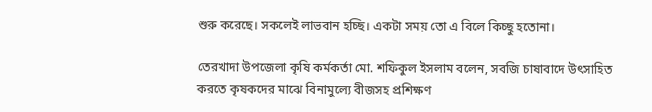শুরু করেছে। সকলেই লাভবান হচ্ছি। একটা সময় তো এ বিলে কিচ্ছু হতোনা।

তেরখাদা উপজেলা কৃষি কর্মকর্তা মো. শফিকুল ইসলাম বলেন, সবজি চাষাবাদে উৎসাহিত করতে কৃষকদের মাঝে বিনামুল্যে বীজসহ প্রশিক্ষণ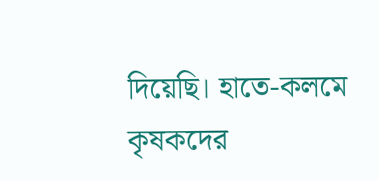দিয়েছি। হাতে-কলমে কৃষকদের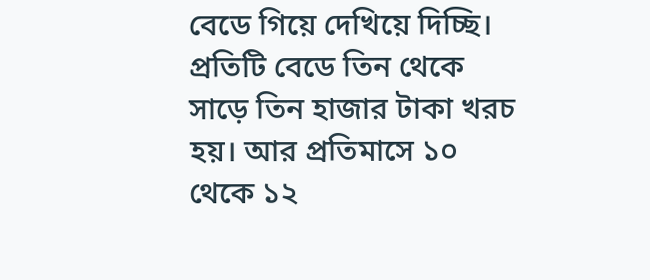বেডে গিয়ে দেখিয়ে দিচ্ছি। প্রতিটি বেডে তিন থেকে সাড়ে তিন হাজার টাকা খরচ হয়। আর প্রতিমাসে ১০ থেকে ১২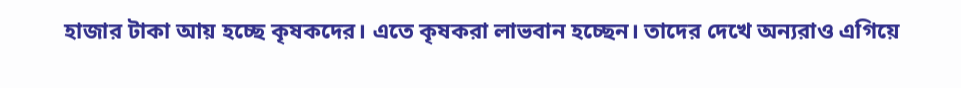হাজার টাকা আয় হচ্ছে কৃষকদের। এতে কৃষকরা লাভবান হচ্ছেন। তাদের দেখে অন্যরাও এগিয়ে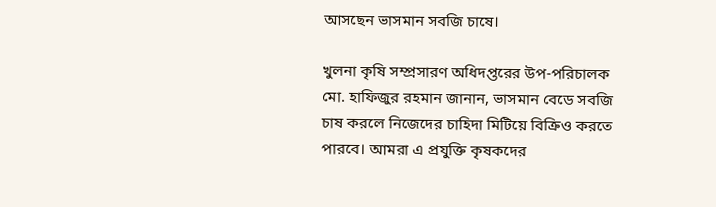আসছেন ভাসমান সবজি চাষে।

খুলনা কৃষি সম্প্রসারণ অধিদপ্তরের উপ-পরিচালক মো. হাফিজুর রহমান জানান, ভাসমান বেডে সবজি চাষ করলে নিজেদের চাহিদা মিটিয়ে বিক্রিও করতে পারবে। আমরা এ প্রযুক্তি কৃষকদের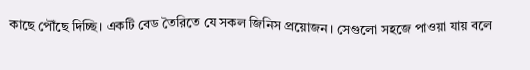কাছে পৌঁছে দিচ্ছি। একটি বেড তৈরিতে যে সকল জিনিস প্রয়োজন। সেগুলো সহজে পাওয়া যায় বলে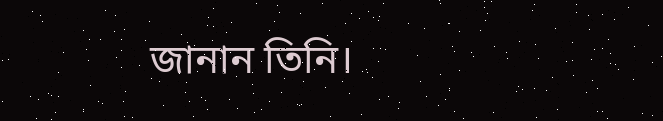জানান তিনি।